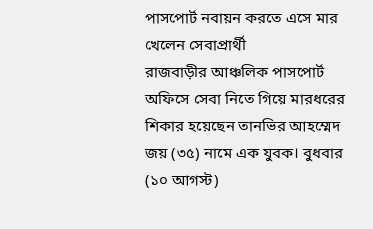পাসপোর্ট নবায়ন করতে এসে মার খেলেন সেবাপ্রার্থী
রাজবাড়ীর আঞ্চলিক পাসপোর্ট অফিসে সেবা নিতে গিয়ে মারধরের শিকার হয়েছেন তানভির আহম্মেদ জয় (৩৫) নামে এক যুবক। বুধবার (১০ আগস্ট)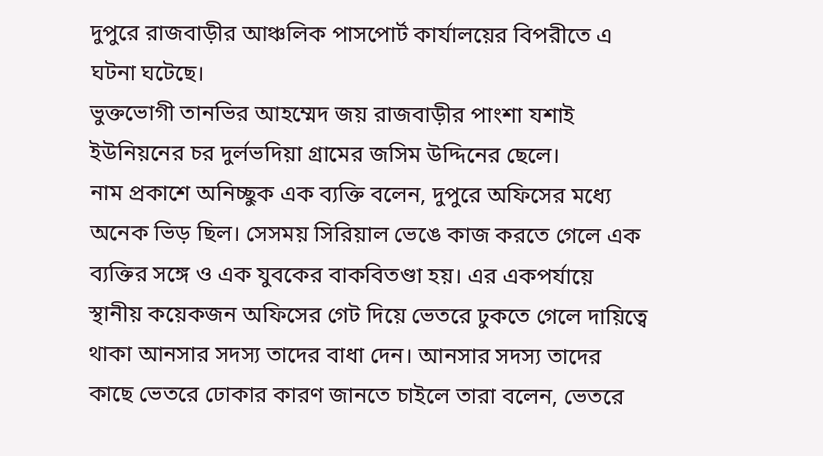দুপুরে রাজবাড়ীর আঞ্চলিক পাসপোর্ট কার্যালয়ের বিপরীতে এ ঘটনা ঘটেছে।
ভুক্তভোগী তানভির আহম্মেদ জয় রাজবাড়ীর পাংশা যশাই ইউনিয়নের চর দুর্লভদিয়া গ্রামের জসিম উদ্দিনের ছেলে।
নাম প্রকাশে অনিচ্ছুক এক ব্যক্তি বলেন, দুপুরে অফিসের মধ্যে অনেক ভিড় ছিল। সেসময় সিরিয়াল ভেঙে কাজ করতে গেলে এক ব্যক্তির সঙ্গে ও এক যুবকের বাকবিতণ্ডা হয়। এর একপর্যায়ে স্থানীয় কয়েকজন অফিসের গেট দিয়ে ভেতরে ঢুকতে গেলে দায়িত্বে থাকা আনসার সদস্য তাদের বাধা দেন। আনসার সদস্য তাদের কাছে ভেতরে ঢোকার কারণ জানতে চাইলে তারা বলেন, ভেতরে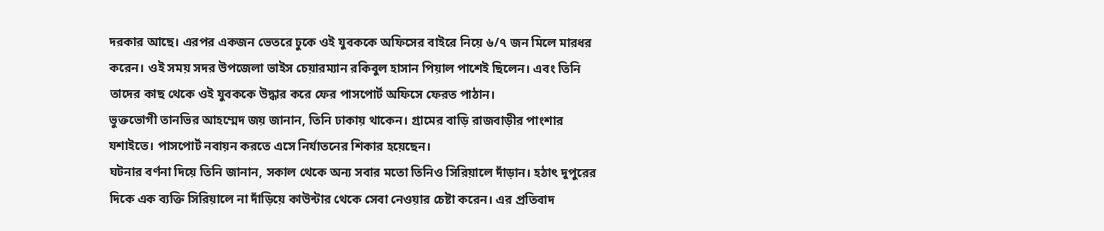দরকার আছে। এরপর একজন ভেতরে ঢুকে ওই যুবককে অফিসের বাইরে নিয়ে ৬/৭ জন মিলে মারধর করেন। ওই সময় সদর উপজেলা ভাইস চেয়ারম্যান রকিবুল হাসান পিয়াল পাশেই ছিলেন। এবং তিনি তাদের কাছ থেকে ওই যুবককে উদ্ধার করে ফের পাসপোর্ট অফিসে ফেরত পাঠান।
ভুক্তভোগী তানভির আহম্মেদ জয় জানান, তিনি ঢাকায় থাকেন। গ্রামের বাড়ি রাজবাড়ীর পাংশার যশাইতে। পাসপোর্ট নবায়ন করতে এসে নির্যাতনের শিকার হয়েছেন।
ঘটনার বর্ণনা দিয়ে তিনি জানান, সকাল থেকে অন্য সবার মতো তিনিও সিরিয়ালে দাঁড়ান। হঠাৎ দুপুরের দিকে এক ব্যক্তি সিরিয়ালে না দাঁড়িয়ে কাউন্টার থেকে সেবা নেওয়ার চেষ্টা করেন। এর প্রতিবাদ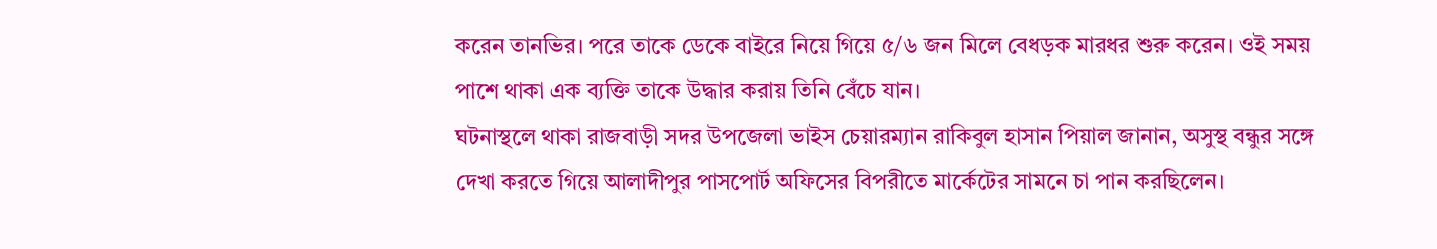করেন তানভির। পরে তাকে ডেকে বাইরে নিয়ে গিয়ে ৫/৬ জন মিলে বেধড়ক মারধর শুরু করেন। ওই সময় পাশে থাকা এক ব্যক্তি তাকে উদ্ধার করায় তিনি বেঁচে যান।
ঘটনাস্থলে থাকা রাজবাড়ী সদর উপজেলা ভাইস চেয়ারম্যান রাকিবুল হাসান পিয়াল জানান, অসুস্থ বন্ধুর সঙ্গে দেখা করতে গিয়ে আলাদীপুর পাসপোর্ট অফিসের বিপরীতে মার্কেটের সামনে চা পান করছিলেন।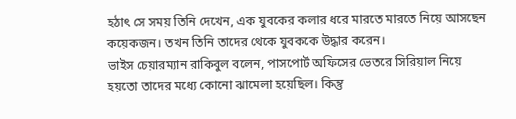হঠাৎ সে সময় তিনি দেখেন, এক যুবকের কলার ধরে মারতে মারতে নিয়ে আসছেন কয়েকজন। তখন তিনি তাদের থেকে যুবককে উদ্ধার করেন।
ভাইস চেয়ারম্যান রাকিবুল বলেন, পাসপোর্ট অফিসের ভেতরে সিরিয়াল নিয়ে হয়তো তাদের মধ্যে কোনো ঝামেলা হয়েছিল। কিন্তু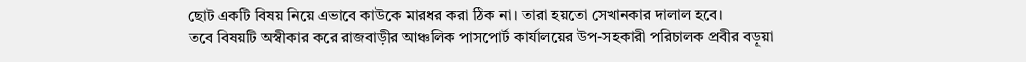ছোট একটি বিষয় নিয়ে এভাবে কাউকে মারধর করা ঠিক না। তারা হয়তো সেখানকার দালাল হবে।
তবে বিষয়টি অস্বীকার করে রাজবাড়ীর আঞ্চলিক পাসপোর্ট কার্যালয়ের উপ-সহকারী পরিচালক প্রবীর বড়ূয়া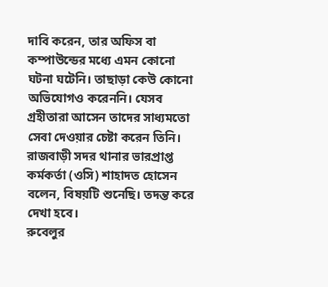দাবি করেন, তার অফিস বা কম্পাউন্ডের মধ্যে এমন কোনো ঘটনা ঘটেনি। তাছাড়া কেউ কোনো অভিযোগও করেননি। যেসব গ্রহীতারা আসেন তাদের সাধ্যমতো সেবা দেওয়ার চেষ্টা করেন তিনি।
রাজবাড়ী সদর থানার ভারপ্রাপ্ত কর্মকর্তা (ওসি) শাহাদত হোসেন বলেন, বিষয়টি শুনেছি। তদন্ত করে দেখা হবে।
রুবেলুর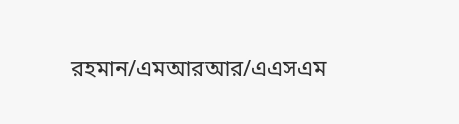রহমান/এমআরআর/এএসএম